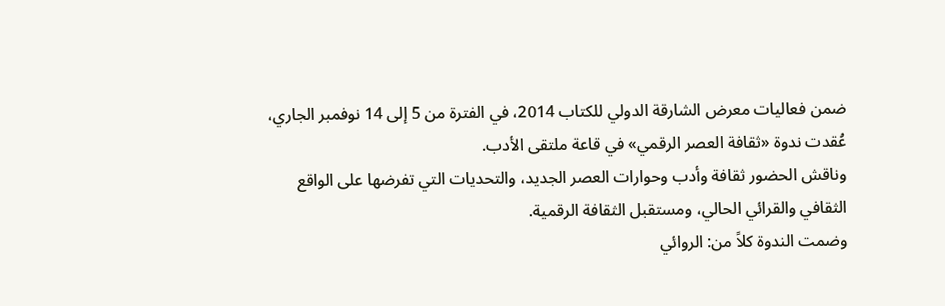ضمن فعاليات معرض الشارقة الدولي للكتاب 2014، في الفترة من 5 إلى 14 نوفمبر الجاري، عُقدت ندوة «ثقافة العصر الرقمي» في قاعة ملتقى الأدب.
وناقش الحضور ثقافة وأدب وحوارات العصر الجديد، والتحديات التي تفرضها على الواقع الثقافي والقرائي الحالي، ومستقبل الثقافة الرقمية.
وضمت الندوة كلاً من: الروائي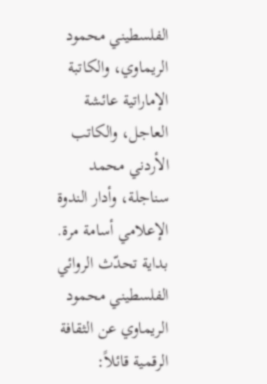الفلسطيني محمود الريماوي، والكاتبة الإماراتية عائشة العاجل، والكاتب الأردني محمد سناجلة، وأدار الندوة الإعلامي أسامة مرة.
بداية تحدّث الروائي الفلسطيني محمود الريماوي عن الثقافة الرقمية قائلاً: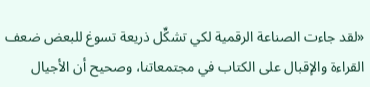«لقد جاءت الصناعة الرقمية لكي تشكِّل ذريعة تسوغ للبعض ضعف القراءة والإقبال على الكتاب في مجتمعاتنا، وصحيح أن الأجيال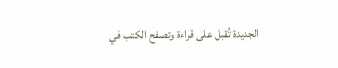الجديدة تُقبل على قراءة وتصفح الكتب في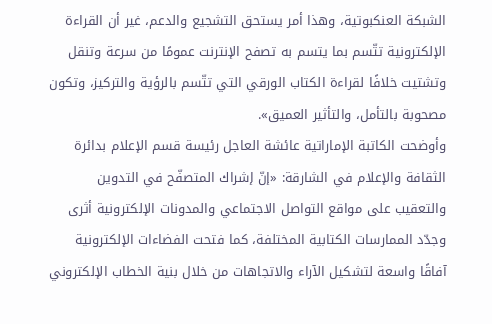الشبكة العنكبوتية، وهذا أمر يستحق التشجيع والدعم، غير أن القراءة الإلكترونية تتّسم بما يتسم به تصفح الإنترنت عمومًا من سرعة وتنقل وتشتيت خلافًا لقراءة الكتاب الورقي التي تتّسم بالرؤية والتركيز، وتكون مصحوبة بالتأمل، والتأثير العميق».
وأوضحت الكاتبة الإماراتية عائشة العاجل رئيسة قسم الإعلام بدائرة الثقافة والإعلام في الشارقة: «إنّ إشراك المتصفّح في التدوين والتعقيب على مواقع التواصل الاجتماعي والمدونات الإلكترونية أثرى وجدّد الممارسات الكتابية المختلفة، كما فتحت الفضاءات الإلكترونية آفاقًا واسعة لتشكيل الآراء والاتجاهات من خلال بنية الخطاب الإلكتروني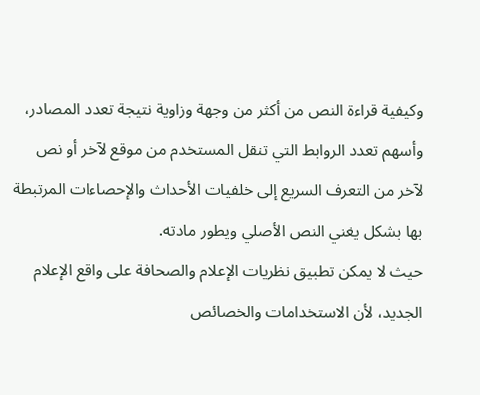وكيفية قراءة النص من أكثر من وجهة وزاوية نتيجة تعدد المصادر، وأسهم تعدد الروابط التي تنقل المستخدم من موقع لآخر أو نص لآخر من التعرف السريع إلى خلفيات الأحداث والإحصاءات المرتبطة بها بشكل يغني النص الأصلي ويطور مادته.
حيث لا يمكن تطبيق نظريات الإعلام والصحافة على واقع الإعلام الجديد، لأن الاستخدامات والخصائص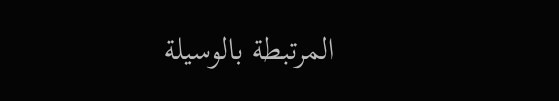المرتبطة بالوسيلة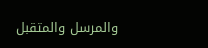والمرسل والمتقبل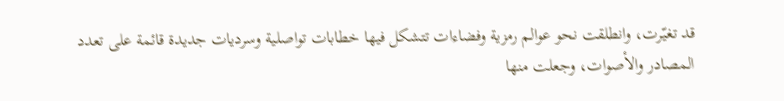قد تغيّرت، وانطلقت نحو عوالم رمزية وفضاءات تتشكل فيها خطابات تواصلية وسرديات جديدة قائمة على تعدد المصادر والأصوات، وجعلت منها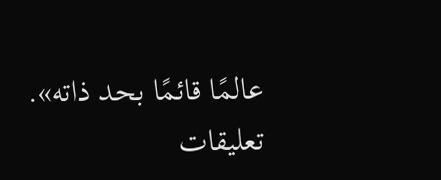عالمًا قائمًا بحد ذاته».
تعليقات